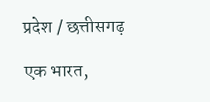प्रदेश / छत्तीसगढ़

एक भारत,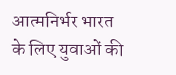आत्मनिर्भर भारत के लिए युवाओं की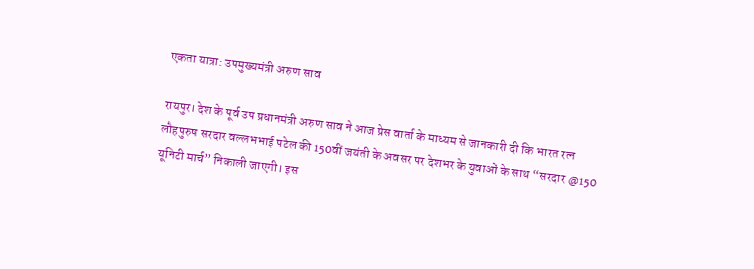एकता यात्रा: उपमुख्यमंत्री अरुण साव

रायपुर। देश के पूर्व उप प्रधानमंत्री अरुण साव ने आज प्रेस वार्ता के माध्यम से जानकारी दी कि भारत रत्न लौहपुरुष सरदार वल्लभभाई पटेल की 150वीं जयंती के अवसर पर देशभर के युवाओं के साथ “सरदार @150 यूनिटी मार्च” निकाली जाएगी। इस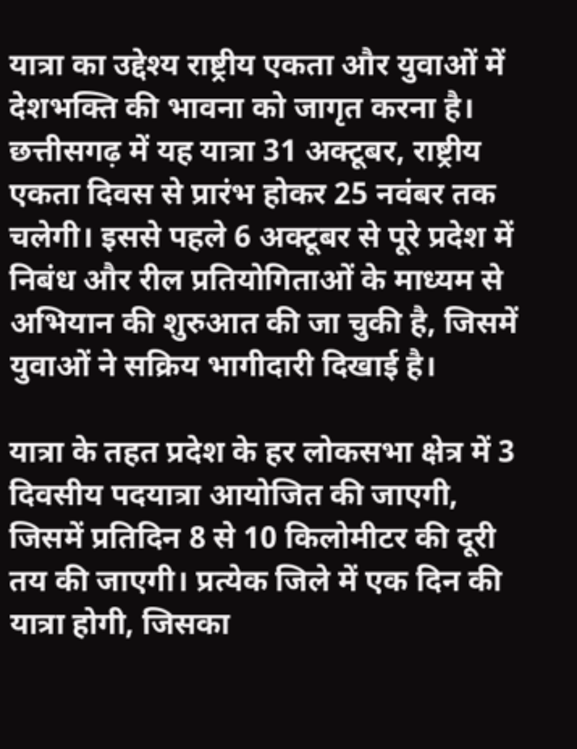यात्रा का उद्देश्य राष्ट्रीय एकता और युवाओं में देशभक्ति की भावना को जागृत करना है। छत्तीसगढ़ में यह यात्रा 31 अक्टूबर, राष्ट्रीय एकता दिवस से प्रारंभ होकर 25 नवंबर तक चलेगी। इससे पहले 6 अक्टूबर से पूरे प्रदेश में निबंध और रील प्रतियोगिताओं के माध्यम से अभियान की शुरुआत की जा चुकी है, जिसमें युवाओं ने सक्रिय भागीदारी दिखाई है।

यात्रा के तहत प्रदेश के हर लोकसभा क्षेत्र में 3 दिवसीय पदयात्रा आयोजित की जाएगी, जिसमें प्रतिदिन 8 से 10 किलोमीटर की दूरी तय की जाएगी। प्रत्येक जिले में एक दिन की यात्रा होगी, जिसका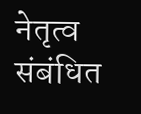नेतृत्व संबंधित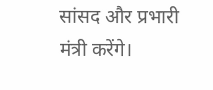सांसद और प्रभारी मंत्री करेंगे।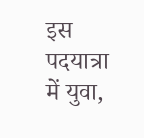इस पदयात्रा में युवा,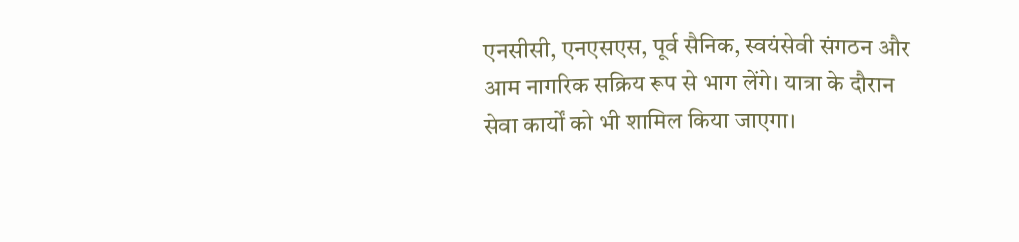एनसीसी, एनएसएस, पूर्व सैनिक, स्वयंसेवी संगठन और आम नागरिक सक्रिय रूप से भाग लेंगे। यात्रा के दौरान सेवा कार्यों को भी शामिल किया जाएगा।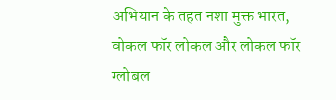अभियान के तहत नशा मुक्त भारत, वोकल फॉर लोकल और लोकल फॉर ग्लोबल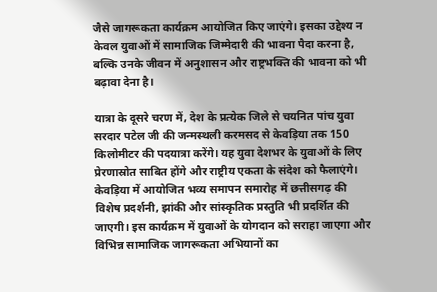जैसे जागरूकता कार्यक्रम आयोजित किए जाएंगे। इसका उद्देश्य न केवल युवाओं में सामाजिक जिम्मेदारी की भावना पैदा करना है, बल्कि उनके जीवन में अनुशासन और राष्ट्रभक्ति की भावना को भी बढ़ावा देना है।

यात्रा के दूसरे चरण में, देश के प्रत्येक जिले से चयनित पांच युवा सरदार पटेल जी की जन्मस्थली करमसद से केवड़िया तक 150 किलोमीटर की पदयात्रा करेंगे। यह युवा देशभर के युवाओं के लिए प्रेरणास्रोत साबित होंगे और राष्ट्रीय एकता के संदेश को फैलाएंगे। केवड़िया में आयोजित भव्य समापन समारोह में छत्तीसगढ़ की विशेष प्रदर्शनी, झांकी और सांस्कृतिक प्रस्तुति भी प्रदर्शित की जाएगी। इस कार्यक्रम में युवाओं के योगदान को सराहा जाएगा और विभिन्न सामाजिक जागरूकता अभियानों का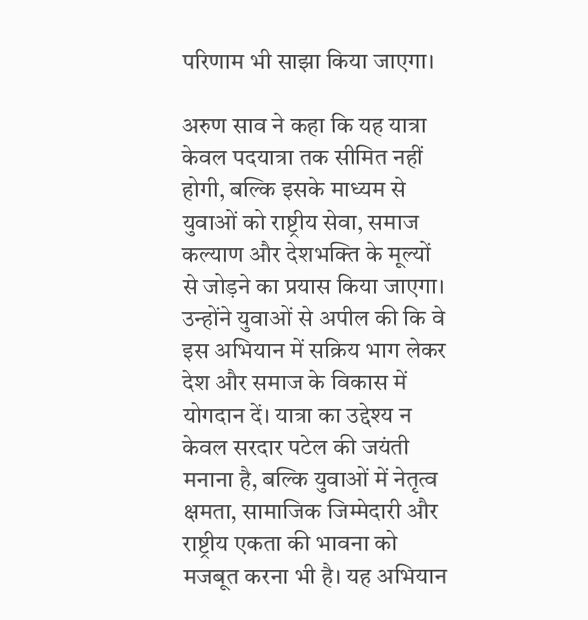परिणाम भी साझा किया जाएगा।

अरुण साव ने कहा कि यह यात्रा केवल पदयात्रा तक सीमित नहीं होगी, बल्कि इसके माध्यम से युवाओं को राष्ट्रीय सेवा, समाज कल्याण और देशभक्ति के मूल्यों से जोड़ने का प्रयास किया जाएगा। उन्होंने युवाओं से अपील की कि वे इस अभियान में सक्रिय भाग लेकर देश और समाज के विकास में योगदान दें। यात्रा का उद्देश्य न केवल सरदार पटेल की जयंती मनाना है, बल्कि युवाओं में नेतृत्व क्षमता, सामाजिक जिम्मेदारी और राष्ट्रीय एकता की भावना को मजबूत करना भी है। यह अभियान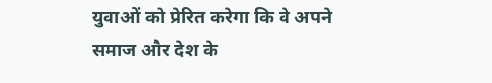युवाओं को प्रेरित करेगा कि वे अपने समाज और देश के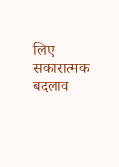लिए सकारात्मक बदलाव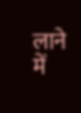लाने में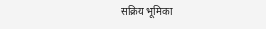सक्रिय भूमिका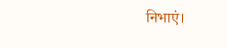निभाएं।